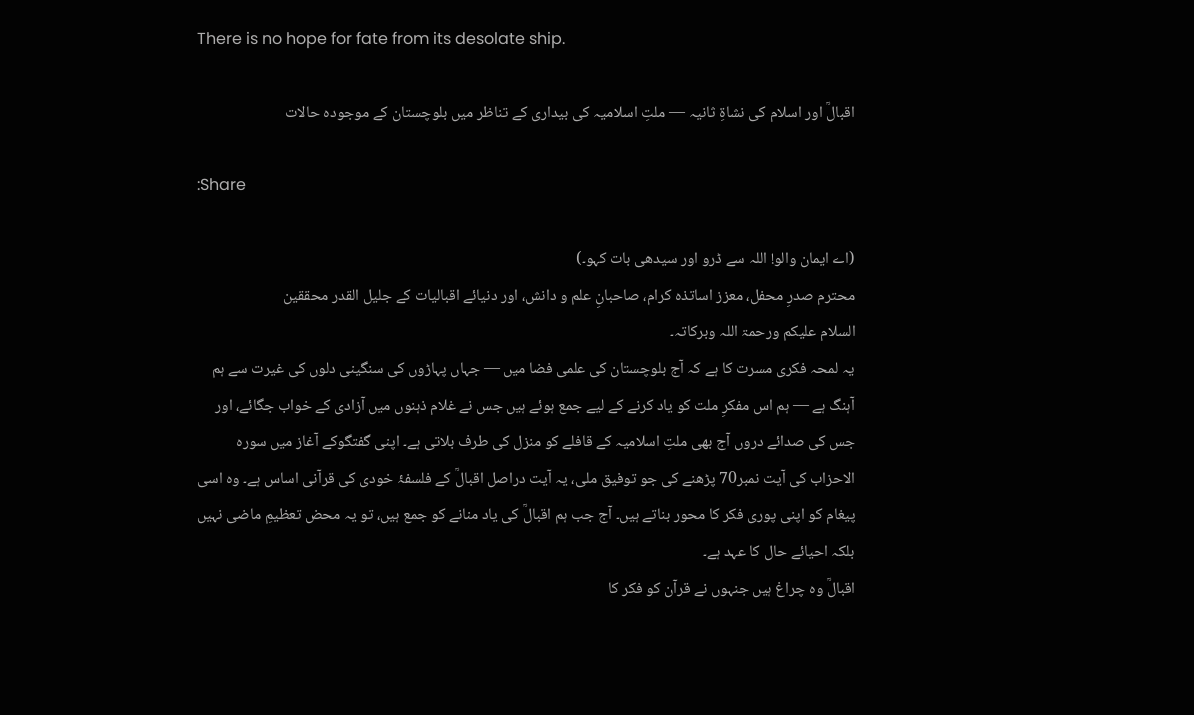There is no hope for fate from its desolate ship.

اقبالؒ اور اسلام کی نشاۃِ ثانیہ — ملتِ اسلامیہ کی بیداری کے تناظر میں بلوچستان کے موجودہ حالات

:Share

(اے ایمان والو! اللہ سے ڈرو اور سیدھی بات کہو۔)
محترم صدرِ محفل، معزز اساتذہ کرام، صاحبانِ علم و دانش، اور دنیائے اقبالیات کے جلیل القدر محققین
السلام علیکم ورحمۃ اللہ وبرکاتہ۔
یہ لمحہ فکری مسرت کا ہے کہ آج بلوچستان کی علمی فضا میں — جہاں پہاڑوں کی سنگینی دلوں کی غیرت سے ہم آہنگ ہے — ہم اس مفکرِ ملت کو یاد کرنے کے لیے جمع ہوئے ہیں جس نے غلام ذہنوں میں آزادی کے خواب جگائے، اور جس کی صدائے دروں آج بھی ملتِ اسلامیہ کے قافلے کو منزل کی طرف بلاتی ہے۔ اپنی گفتگوکے آغاز میں سورہ الاحزاب کی آیت نمبر70 پڑھنے کی جو توفیق ملی، یہ آیت دراصل اقبالؒ کے فلسفۂ خودی کی قرآنی اساس ہے۔ وہ اسی پیغام کو اپنی پوری فکر کا محور بناتے ہیں۔ آج جب ہم اقبالؒ کی یاد منانے کو جمع ہیں، تو یہ محض تعظیمِ ماضی نہیں بلکہ احیائے حال کا عہد ہے۔
اقبالؒ وہ چراغ ہیں جنہوں نے قرآن کو فکر کا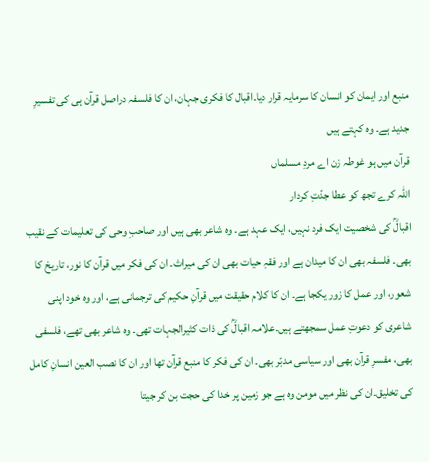منبع اور ایمان کو انسان کا سرمایہ قرار دیا۔اقبال کا فکری جہان، ان کا فلسفہ دراصل قرآن ہی کی تفسیرِ جدید ہے۔ وہ کہتے ہیں
قرآن میں ہو غوطہ زن اے مردِ مسلماں
اللہ کرے تجھ کو عطا جدّتِ کردار
اقبالؒ کی شخصیت ایک فرد نہیں، ایک عہد ہے۔ وہ شاعر بھی ہیں اور صاحبِ وحی کی تعلیمات کے نقیب بھی۔ فلسفہ بھی ان کا میدان ہے اور فقہِ حیات بھی ان کی میراث۔ ان کی فکر میں قرآن کا نور، تاریخ کا شعور، اور عمل کا زور یکجا ہے۔ ان کا کلام حقیقت میں قرآنِ حکیم کی ترجمانی ہے، اور وہ خود اپنی شاعری کو دعوتِ عمل سمجھتے ہیں۔علامہ اقبالؒ کی ذات کثیرالجہات تھی۔ وہ شاعر بھی تھے، فلسفی بھی، مفسرِ قرآن بھی اور سیاسی مدبّر بھی۔ ان کی فکر کا منبع قرآن تھا اور ان کا نصب العین انسانِ کامل کی تخلیق۔ان کی نظر میں مومن وہ ہے جو زمین پر خدا کی حجت بن کر جیتا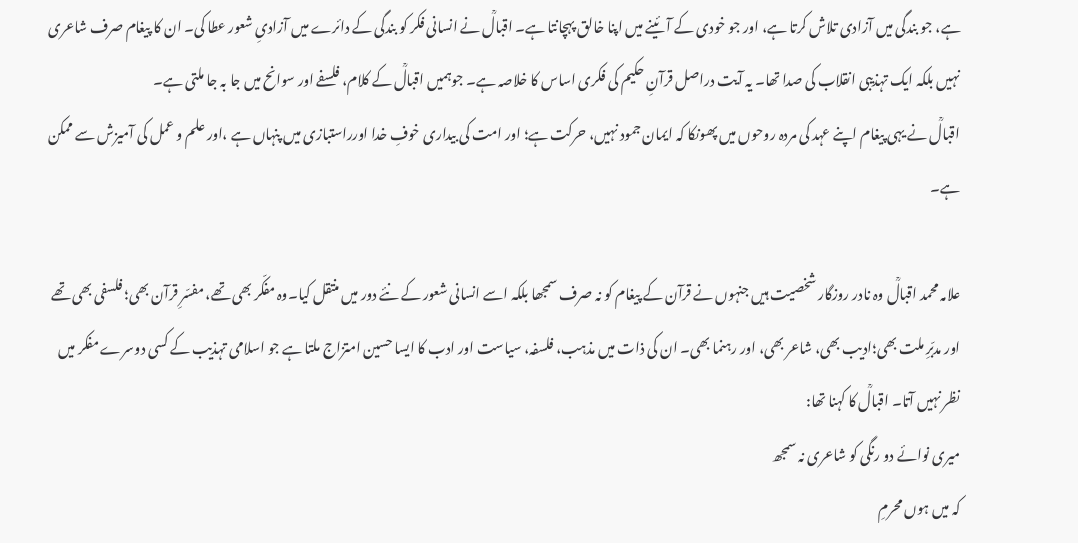ہے، جو بندگی میں آزادی تلاش کرتا ہے، اور جو خودی کے آئینے میں اپنا خالق پہچانتا ہے۔ اقبالؒ نے انسانی فکر کو بندگی کے دائرے میں آزادیِ شعور عطا کی۔ ان کا پیغام صرف شاعری نہیں بلکہ ایک تہذیبی انقلاب کی صدا تھا۔ یہ آیت دراصل قرآنِ حکیم کی فکری اساس کا خلاصہ ہے۔ جوہمیں اقبالؒ کے کلام، فلسفے اور سوانح میں جا بہ جا ملتی ہے۔
اقبالؒ نے یہی پیغام اپنے عہد کی مردہ روحوں میں پھونکا کہ ایمان جمود نہیں، حرکت ہے؛ اور امت کی بیداری خوفِ خدا اورراستبازی میں پنہاں ہے ،اور علم و عمل کی آمیزش سے ممکن ہے۔

علامہ محمد اقبالؒ وہ نادر روزگار شخصیت ہیں جنہوں نے قرآن کے پیغام کو نہ صرف سمجھا بلکہ اسے انسانی شعور کے نئے دور میں منتقل کیا۔وہ مفکّر بھی تھے، مفسّرِ قرآن بھی؛ فلسفی بھی تھے اور مدبّرِ ملت بھی؛ادیب بھی، شاعر بھی، اور رہنما بھی۔ ان کی ذات میں مذہب، فلسفہ، سیاست اور ادب کا ایسا حسین امتزاج ملتا ہے جو اسلامی تہذیب کے کسی دوسرے مفکر میں نظر نہیں آتا۔ اقبالؒ کا کہنا تھا:
میری نوائے دو رنگی کو شاعری نہ سمجھ
کہ میں ہوں محرمِ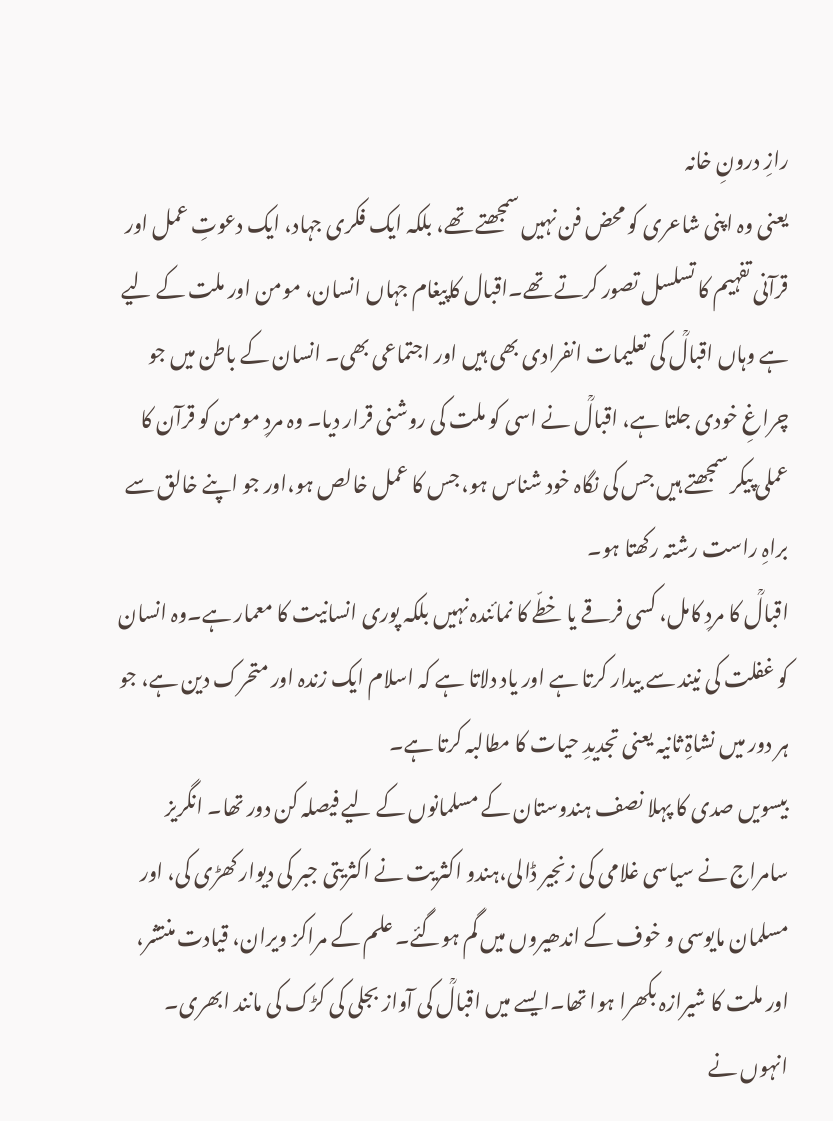رازِ درونِ خانہ
یعنی وہ اپنی شاعری کو محض فن نہیں سمجھتے تھے، بلکہ ایک فکری جہاد، ایک دعوتِ عمل اور قرآنی تفہیم کا تسلسل تصور کرتے تھے۔اقبال کاپیغام جہاں انسان، مومن اور ملت کے لیے ہے وہاں اقبالؒ کی تعلیمات انفرادی بھی ہیں اور اجتماعی بھی۔ انسان کے باطن میں جو چراغِ خودی جلتا ہے، اقبالؒ نے اسی کو ملت کی روشنی قرار دیا۔ وہ مردِ مومن کو قرآن کا عملی پیکر سمجھتے ہیں جس کی نگاہ خود شناس ہو، جس کا عمل خالص ہو،اور جو اپنے خالق سے براہِ راست رشتہ رکھتا ہو۔
اقبالؒ کا مردِ کامل، کسی فرقے یا خطّے کا نمائندہ نہیں بلکہ پوری انسانیت کا معمار ہے۔وہ انسان کو غفلت کی نیند سے بیدار کرتا ہے اور یاد دلاتا ہے کہ اسلام ایک زندہ اور متحرک دین ہے، جو ہر دور میں نشاۃِ ثانیہ یعنی تجدیدِ حیات کا مطالبہ کرتا ہے۔
بیسویں صدی کا پہلا نصف ہندوستان کے مسلمانوں کے لیے فیصلہ کن دور تھا۔ انگریز سامراج نے سیاسی غلامی کی زنجیر ڈالی،ہندو اکثریت نے اکثریتی جبر کی دیوار کھڑی کی، اور مسلمان مایوسی و خوف کے اندھیروں میں گم ہوگئے۔ علم کے مراکز ویران، قیادت منتشر، اور ملت کا شیرازہ بکھرا ہوا تھا۔ایسے میں اقبالؒ کی آواز بجلی کی کڑک کی مانند ابھری۔ انہوں نے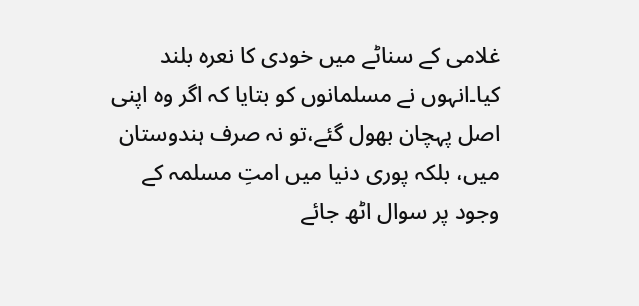غلامی کے سناٹے میں خودی کا نعرہ بلند کیا۔انہوں نے مسلمانوں کو بتایا کہ اگر وہ اپنی اصل پہچان بھول گئے،تو نہ صرف ہندوستان میں، بلکہ پوری دنیا میں امتِ مسلمہ کے وجود پر سوال اٹھ جائے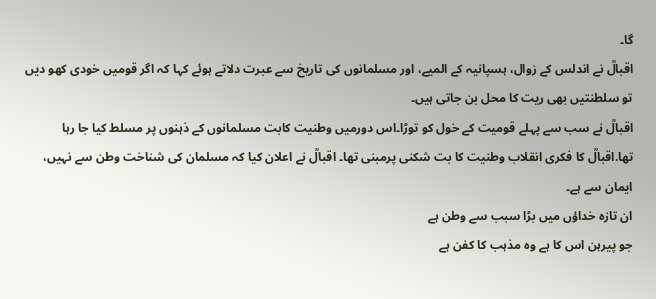گا۔
اقبالؒ نے اندلس کے زوال، ہسپانیہ کے المیے، اور مسلمانوں کی تاریخ سے عبرت دلاتے ہوئے کہا کہ اگر قومیں خودی کھو دیں تو سلطنتیں بھی ریت کا محل بن جاتی ہیں۔
اقبالؒ نے سب سے پہلے قومیت کے خول کو توڑا۔اس دورمیں وطنیت کابت مسلمانوں کے ذہنوں پر مسلط کیا جا رہا تھا.اقبالؒ کا فکری انقلاب وطنیت کا بت شکنی پرمبنی تھا۔ اقبالؒ نے اعلان کیا کہ مسلمان کی شناخت وطن سے نہیں، ایمان سے ہے۔
ان تازہ خداؤں میں بڑا سبب سے وطن ہے
جو پیرہن اس کا ہے وہ مذہب کا کفن ہے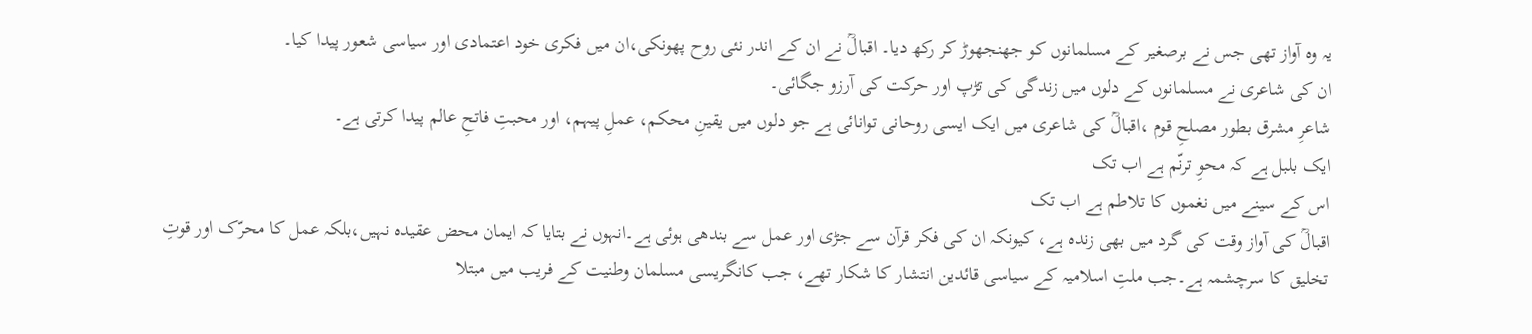یہ وہ آواز تھی جس نے برصغیر کے مسلمانوں کو جھنجھوڑ کر رکھ دیا۔ اقبالؒ نے ان کے اندر نئی روح پھونکی،ان میں فکری خود اعتمادی اور سیاسی شعور پیدا کیا۔
ان کی شاعری نے مسلمانوں کے دلوں میں زندگی کی تڑپ اور حرکت کی آرزو جگائی۔
شاعرِ مشرق بطور مصلحِ قوم ،اقبالؒ کی شاعری میں ایک ایسی روحانی توانائی ہے جو دلوں میں یقینِ محکم، عملِ پیہم، اور محبتِ فاتحِ عالم پیدا کرتی ہے۔
ایک بلبل ہے کہ محوِ ترنّم ہے اب تک
اس کے سینے میں نغموں کا تلاطم ہے اب تک
اقبالؒ کی آواز وقت کی گرد میں بھی زندہ ہے، کیونکہ ان کی فکر قرآن سے جڑی اور عمل سے بندھی ہوئی ہے۔انہوں نے بتایا کہ ایمان محض عقیدہ نہیں،بلکہ عمل کا محرّک اور قوتِ تخلیق کا سرچشمہ ہے۔جب ملتِ اسلامیہ کے سیاسی قائدین انتشار کا شکار تھے، جب کانگریسی مسلمان وطنیت کے فریب میں مبتلا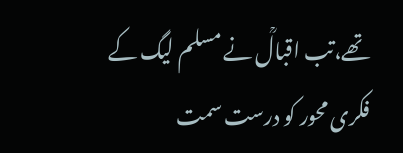تھے،تب اقبالؒ نے مسلم لیگ کے فکری محور کو درست سمت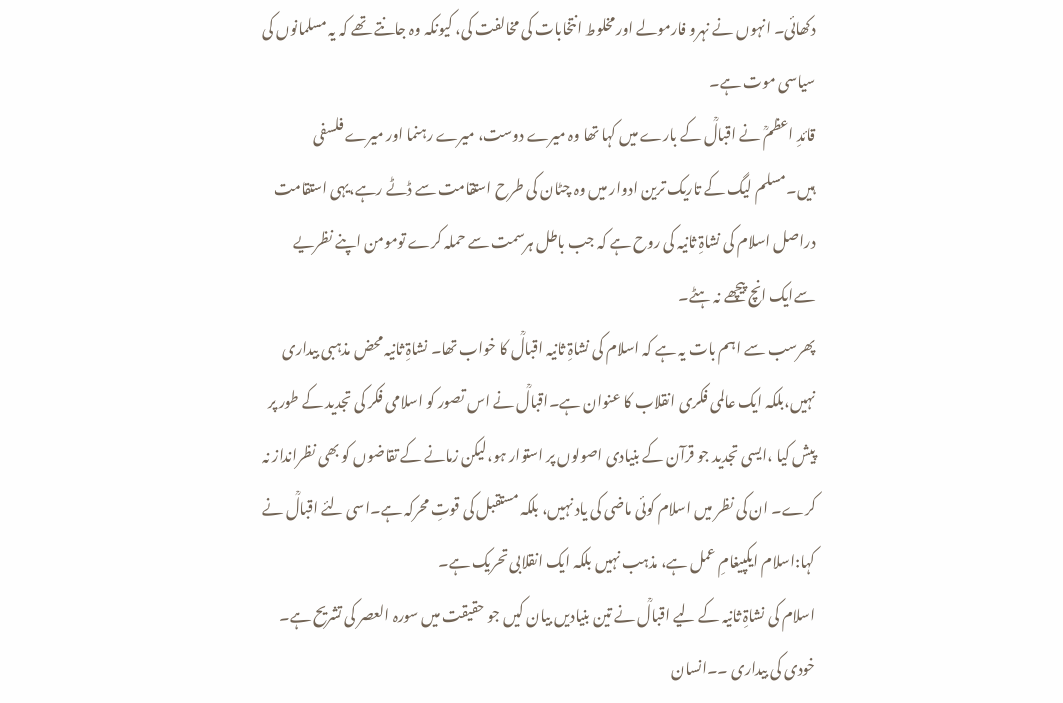دکھائی۔ انہوں نے نہرو فارمولے اور مخلوط انتخابات کی مخالفت کی، کیونکہ وہ جانتے تھے کہ یہ مسلمانوں کی سیاسی موت ہے۔
قائدِ اعظمؒ نے اقبالؒ کے بارے میں کہا تھا وہ میرے دوست، میرے رہنما اور میرے فلسفی ہیں۔مسلم لیگ کے تاریک ترین ادوار میں وہ چٹان کی طرح استقامت سے ڈٹے رہے،یہی استقامت دراصل اسلام کی نشاۃِ ثانیہ کی روح ہے کہ جب باطل ہرسمت سے حملہ کرے تومومن اپنے نظریے سےایک انچ پیچھے نہ ہٹے۔
پھرسب سے اہم بات یہ ہے کہ اسلام کی نشاۃِ ثانیہ اقبالؒ کا خواب تھا۔ نشاۃِ ثانیہ محض مذہبی بیداری نہیں،بلکہ ایک عالمی فکری انقلاب کا عنوان ہے۔اقبالؒ نے اس تصور کو اسلامی فکر کی تجدید کے طور پر پیش کیا ،ایسی تجدید جو قرآن کے بنیادی اصولوں پر استوار ہو،لیکن زمانے کے تقاضوں کو بھی نظرانداز نہ کرے۔ ان کی نظر میں اسلام کوئی ماضی کی یاد نہیں، بلکہ مستقبل کی قوتِ محرکہ ہے۔اسی لئے اقبالؒ نے کہا:اسلام ایکپیغامِ عمل ہے، مذہب نہیں بلکہ ایک انقلابی تحریک ہے۔
اسلام کی نشاۃِ ثانیہ کے لیے اقبالؒ نے تین بنیادیں بیان کیں جو حقیقت میں سورہ العصر کی تشریح ہے۔
خودی کی بیداری ۔۔انسان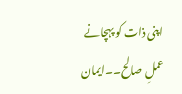اپنی ذات کو پہچانے
عملِ صالح۔۔ایمان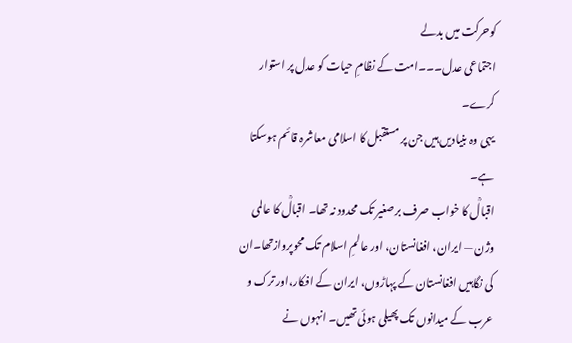کوحرکت میں بدلے
اجتماعی عدل۔۔۔امت کے نظامِ حیات کو عدل پر استوار کرے۔
یہی وہ بنیادیں ہیں جن پر مستقبل کا اسلامی معاشرہ قائم ہوسکتا ہے۔
اقبالؒ کا خواب صرف برصغیر تک محدود نہ تھا۔ اقبالؒ کا عالمی وژن — ایران، افغانستان، اور عالمِ اسلام تک محوپروازتھا۔ان کی نگاہیں افغانستان کے پہاڑوں، ایران کے افکار،اور ترک و عرب کے میدانوں تک پھیلی ہوئی تھیں۔ انہوں نے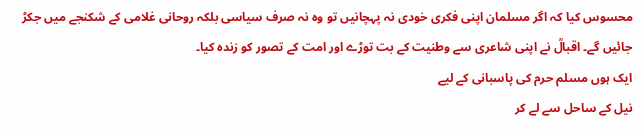محسوس کیا کہ اگر مسلمان اپنی فکری خودی نہ پہچانیں تو وہ نہ صرف سیاسی بلکہ روحانی غلامی کے شکنجے میں جکڑ جائیں گے۔ اقبالؒ نے اپنی شاعری سے وطنیت کے بت توڑے اور امت کے تصور کو زندہ کیا۔
ایک ہوں مسلم حرم کی پاسبانی کے لیے
نیل کے ساحل سے لے کر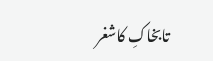تابخاکِ کاشغر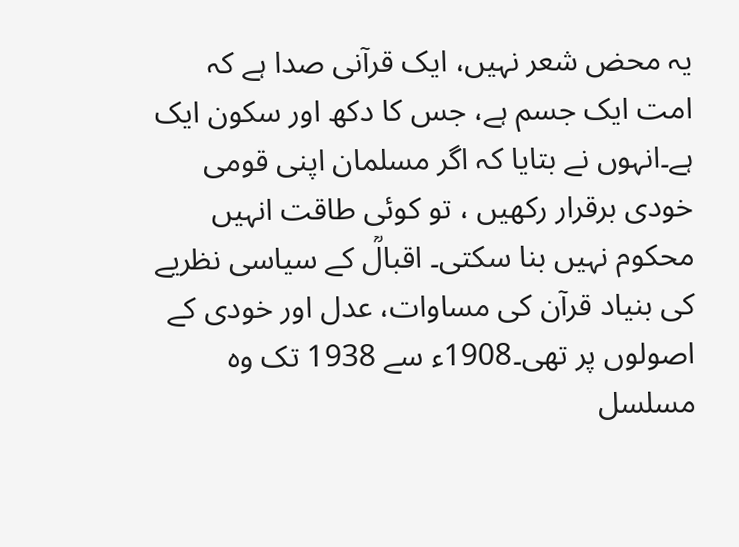یہ محض شعر نہیں، ایک قرآنی صدا ہے کہ امت ایک جسم ہے، جس کا دکھ اور سکون ایک ہے۔انہوں نے بتایا کہ اگر مسلمان اپنی قومی خودی برقرار رکھیں ، تو کوئی طاقت انہیں محکوم نہیں بنا سکتی۔ اقبالؒ کے سیاسی نظریے کی بنیاد قرآن کی مساوات، عدل اور خودی کے اصولوں پر تھی۔1908ء سے 1938 تک وہ مسلسل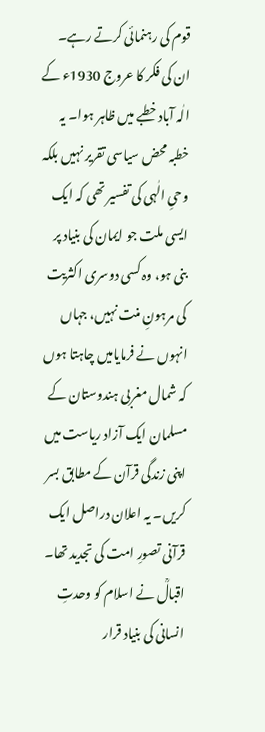قوم کی رہنمائی کرتے رہے۔ ان کی فکر کا عروج 1930ء کے الٰہ آباد خطبے میں ظاہر ہوا۔ یہ خطبہ محض سیاسی تقریر نہیں بلکہ وحیِ الٰہی کی تفسیر تھی کہ ایک ایسی ملت جو ایمان کی بنیاد پر بنی ہو، وہ کسی دوسری اکثریت کی مرہونِ منت نہیں، جہاں انہوں نے فرمایامیں چاہتا ہوں کہ شمال مغربی ہندوستان کے مسلمان ایک آزاد ریاست میں اپنی زندگی قرآن کے مطابق بسر کریں۔ یہ اعلان دراصل ایک قرآنی تصورِ امت کی تجدید تھا۔
اقبالؒ نے اسلام کو وحدتِ انسانی کی بنیاد قرار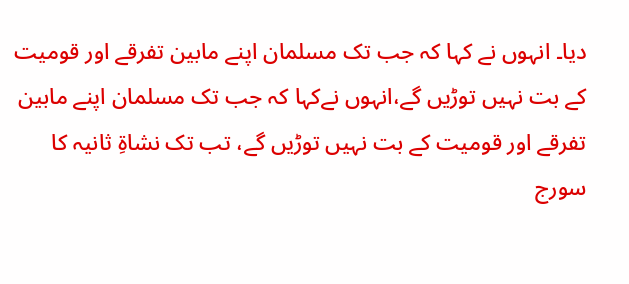دیا۔ انہوں نے کہا کہ جب تک مسلمان اپنے مابین تفرقے اور قومیت کے بت نہیں توڑیں گے،انہوں نےکہا کہ جب تک مسلمان اپنے مابین تفرقے اور قومیت کے بت نہیں توڑیں گے، تب تک نشاۃِ ثانیہ کا سورج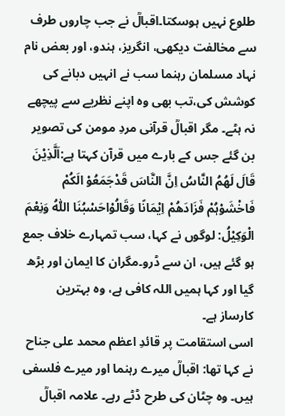طلوع نہیں ہوسکتا۔اقبالؒ نے جب چاروں طرف سے مخالفت دیکھی، انگریز، ہندو، اور بعض نام نہاد مسلمان رہنما سب نے انہیں دبانے کی کوشش کی،تب بھی وہ اپنے نظریے سے پیچھے نہ ہٹے۔ مگر اقبالؒ قرآنی مردِ مومن کی تصویر بن گئے جس کے بارے میں قرآن کہتا ہے:اَلَّذِیْنَ قَالَ لَھُمُ النَّاسُ اِنَّ النَّاسَ قَدْجَمَعُوْ الَکُمْ فَاخْشَوْہُمْ فَزَادَھُمْ اِیْمَانًا وَقَالُوْاحَسْبُنَا اللّٰہُ وَنِعْمَ الْوَکِیْلُ: لوگوں نے کہا، سب تمہارے خلاف جمع ہو گئے ہیں، ان سے ڈرو۔مگران کا ایمان اور بڑھ گیا اور کہا ہمیں اللہ کافی ہے، وہ بہترین کارساز ہے۔
اسی استقامت پر قائدِ اعظم محمد علی جناح نے کہا تھا: اقبالؒ میرے رہنما اور میرے فلسفی ہیں۔ وہ چٹان کی طرح ڈٹے رہے۔ علامہ اقبالؒ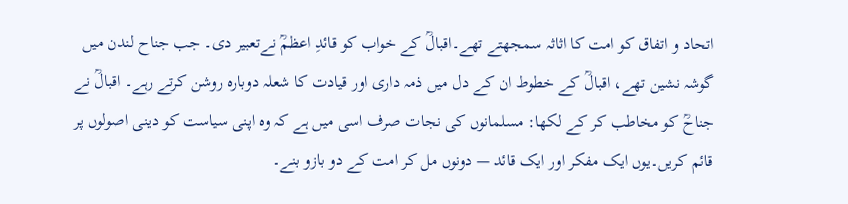اتحاد و اتفاق کو امت کا اثاثہ سمجھتے تھے۔اقبالؒ کے خواب کو قائدِ اعظمؒ نےتعبیر دی۔ جب جناح لندن میں گوشہ نشین تھے، اقبالؒ کے خطوط ان کے دل میں ذمہ داری اور قیادت کا شعلہ دوبارہ روشن کرتے رہے۔ اقبالؒ نے جناحؒ کو مخاطب کر کے لکھا: مسلمانوں کی نجات صرف اسی میں ہے کہ وہ اپنی سیاست کو دینی اصولوں پر قائم کریں۔یوں ایک مفکر اور ایک قائد — دونوں مل کر امت کے دو بازو بنے۔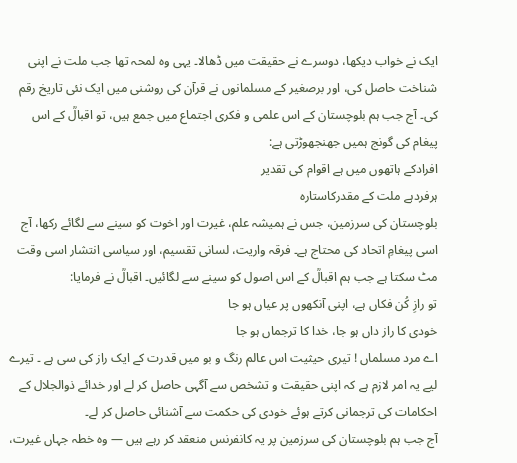ایک نے خواب دیکھا، دوسرے نے حقیقت میں ڈھالا۔ یہی وہ لمحہ تھا جب ملت نے اپنی شناخت حاصل کی، اور برصغیر کے مسلمانوں نے قرآن کی روشنی میں ایک نئی تاریخ رقم کی۔ آج جب ہم بلوچستان کے اس علمی و فکری اجتماع میں جمع ہیں، تو اقبالؒ کے اس پیغام کی گونج ہمیں جھنجھوڑتی ہے:
افرادکے ہاتھوں میں ہے اقوام کی تقدیر
ہرفردہے ملت کے مقدرکاستارہ
بلوچستان کی سرزمین، جس نے ہمیشہ علم، غیرت اور اخوت کو سینے سے لگائے رکھا، آج اسی پیغامِ اتحاد کی محتاج ہے۔ فرقہ واریت، لسانی تقسیم، اور سیاسی انتشار اسی وقت مٹ سکتا ہے جب ہم اقبالؒ کے اس اصول کو سینے سے لگائیں۔ اقبالؒ نے فرمایا:
تو رازِ کُن فکاں ہے، اپنی آنکھوں پر عیاں ہو جا
خودی کا راز داں ہو جا، خدا کا ترجماں ہو جا
اے مرد مسلماں ! تیری حیثیت اس عالم رنگ و بو میں قدرت کے ایک راز کی سی ہے ۔ تیرے لیے یہ امر لازم ہے کہ اپنی حقیقت و تشخص سے آگہی حاصل کر لے اور خدائے ذوالجلال کے احکامات کی ترجمانی کرتے ہوئے خودی کی حکمت سے آشنائی حاصل کر لے۔
آج جب ہم بلوچستان کی سرزمین پر یہ کانفرنس منعقد کر رہے ہیں — وہ خطہ جہاں غیرت،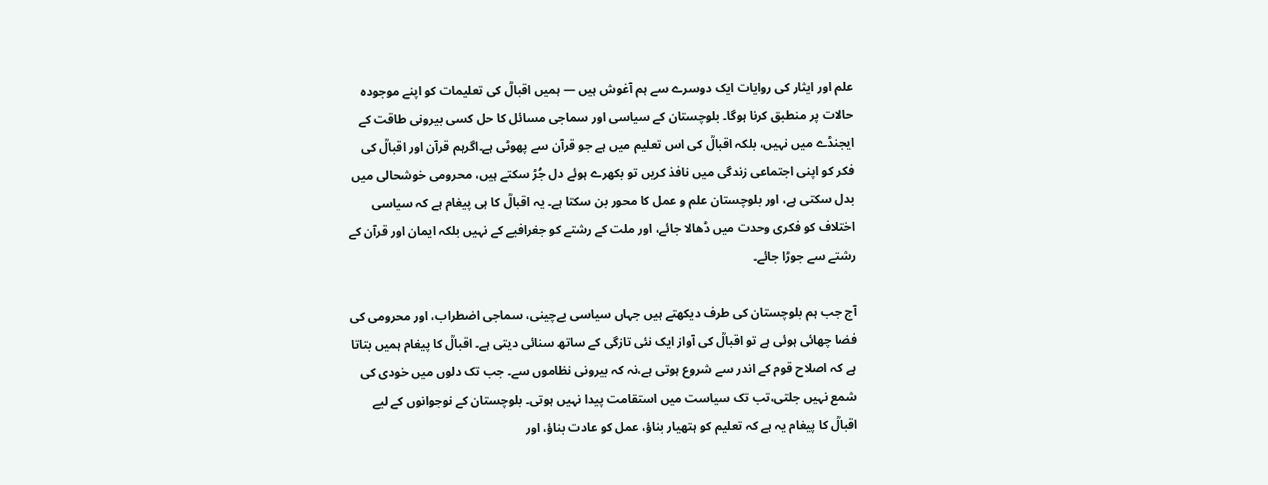علم اور ایثار کی روایات ایک دوسرے سے ہم آغوش ہیں — ہمیں اقبالؒ کی تعلیمات کو اپنے موجودہ حالات پر منطبق کرنا ہوگا۔ بلوچستان کے سیاسی اور سماجی مسائل کا حل کسی بیرونی طاقت کے ایجنڈے میں نہیں، بلکہ اقبالؒ کی اس تعلیم میں ہے جو قرآن سے پھوٹی ہے۔اگرہم قرآن اور اقبالؒ کی فکر کو اپنی اجتماعی زندگی میں نافذ کریں تو بکھرے ہوئے دل جُڑ سکتے ہیں، محرومی خوشحالی میں بدل سکتی ہے، اور بلوچستان علم و عمل کا محور بن سکتا ہے۔ یہ اقبالؒ کا ہی پیغام ہے کہ سیاسی اختلاف کو فکری وحدت میں ڈھالا جائے، اور ملت کے رشتے کو جغرافیے کے نہیں بلکہ ایمان اور قرآن کے رشتے سے جوڑا جائے۔

آج جب ہم بلوچستان کی طرف دیکھتے ہیں جہاں سیاسی بےچینی، سماجی اضطراب، اور محرومی کی فضا چھائی ہوئی ہے تو اقبالؒ کی آواز ایک نئی تازگی کے ساتھ سنائی دیتی ہے۔ اقبالؒ کا پیغام ہمیں بتاتا ہے کہ اصلاح قوم کے اندر سے شروع ہوتی ہے،نہ کہ بیرونی نظاموں سے۔ جب تک دلوں میں خودی کی شمع نہیں جلتی،تب تک سیاست میں استقامت پیدا نہیں ہوتی۔ بلوچستان کے نوجوانوں کے لیے اقبالؒ کا پیغام یہ ہے کہ تعلیم کو ہتھیار بناؤ، عمل کو عادت بناؤ، اور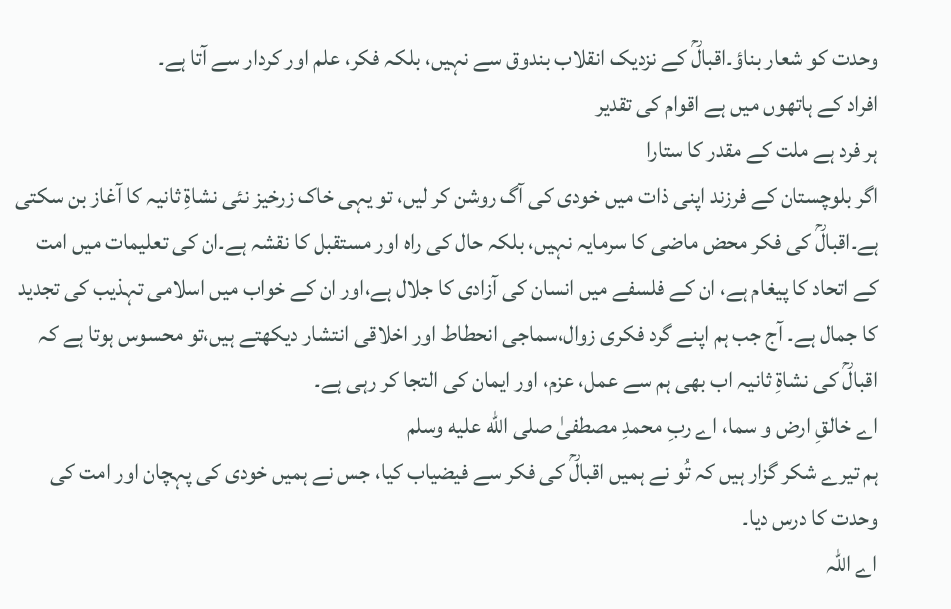وحدت کو شعار بناؤ۔اقبالؒ کے نزدیک انقلاب بندوق سے نہیں، بلکہ فکر، علم اور کردار سے آتا ہے۔
افراد کے ہاتھوں میں ہے اقوام کی تقدیر
ہر فرد ہے ملت کے مقدر کا ستارا
اگر بلوچستان کے فرزند اپنی ذات میں خودی کی آگ روشن کر لیں، تو یہی خاک زرخیز نئی نشاۃِ ثانیہ کا آغاز بن سکتی ہے۔اقبالؒ کی فکر محض ماضی کا سرمایہ نہیں، بلکہ حال کی راہ اور مستقبل کا نقشہ ہے۔ان کی تعلیمات میں امت کے اتحاد کا پیغام ہے، ان کے فلسفے میں انسان کی آزادی کا جلال ہے،اور ان کے خواب میں اسلامی تہذیب کی تجدید کا جمال ہے۔ آج جب ہم اپنے گرد فکری زوال،سماجی انحطاط اور اخلاقی انتشار دیکھتے ہیں،تو محسوس ہوتا ہے کہ اقبالؒ کی نشاۃِ ثانیہ اب بھی ہم سے عمل، عزم، اور ایمان کی التجا کر رہی ہے۔
اے خالقِ ارض و سما، اے ربِ محمدِ مصطفیٰ صلى الله عليه وسلم
ہم تیرے شکر گزار ہیں کہ تُو نے ہمیں اقبالؒ کی فکر سے فیضیاب کیا، جس نے ہمیں خودی کی پہچان اور امت کی وحدت کا درس دیا۔
اے اللہ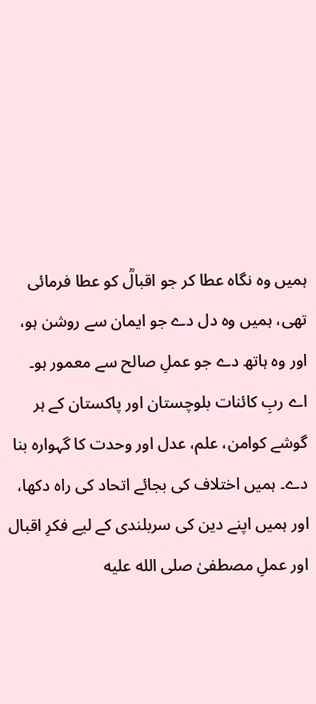ہمیں وہ نگاہ عطا کر جو اقبالؒ کو عطا فرمائی تھی، ہمیں وہ دل دے جو ایمان سے روشن ہو، اور وہ ہاتھ دے جو عملِ صالح سے معمور ہو۔
اے ربِ کائنات بلوچستان اور پاکستان کے ہر گوشے کوامن، علم، عدل اور وحدت کا گہوارہ بنا دے۔ ہمیں اختلاف کی بجائے اتحاد کی راہ دکھا،
اور ہمیں اپنے دین کی سربلندی کے لیے فکرِ اقبال اور عملِ مصطفیٰ صلى الله عليه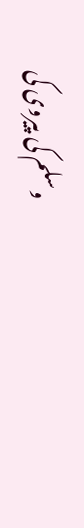وسلم کی پیروی کی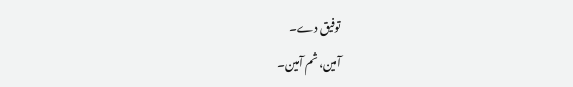توفیق دے۔
آمین، ثم آمین۔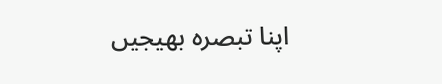اپنا تبصرہ بھیجیں